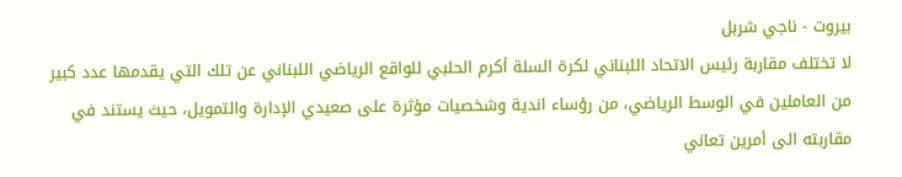بيروت - ناجي شربل
لا تختلف مقاربة رئيس الاتحاد اللبناني لكرة السلة أكرم الحلبي للواقع الرياضي اللبناني عن تلك التي يقدمها عدد كبير من العاملين في الوسط الرياضي، من رؤساء اندية وشخصيات مؤثرة على صعيدي الإدارة والتمويل، حيث يستند في مقاربته الى أمرين تعاني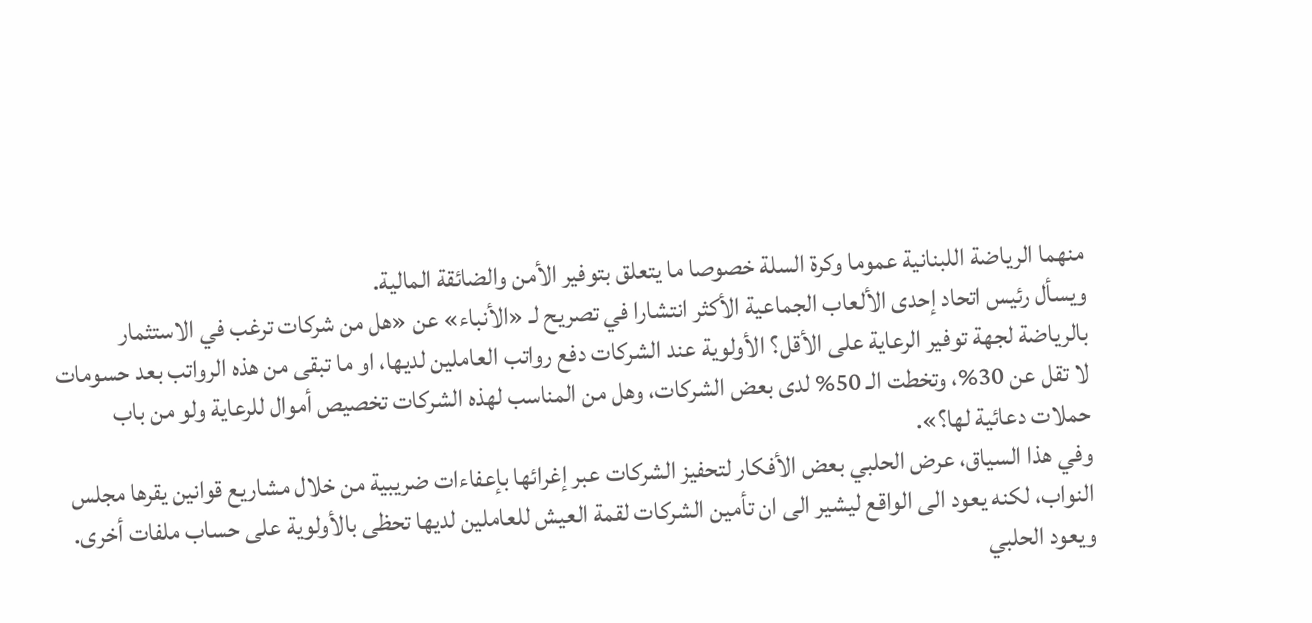منهما الرياضة اللبنانية عموما وكرة السلة خصوصا ما يتعلق بتوفير الأمن والضائقة المالية.
ويسأل رئيس اتحاد إحدى الألعاب الجماعية الأكثر انتشارا في تصريح لـ «الأنباء» عن «هل من شركات ترغب في الاستثمار بالرياضة لجهة توفير الرعاية على الأقل؟ الأولوية عند الشركات دفع رواتب العاملين لديها، او ما تبقى من هذه الرواتب بعد حسومات لا تقل عن 30%، وتخطت الـ 50% لدى بعض الشركات، وهل من المناسب لهذه الشركات تخصيص أموال للرعاية ولو من باب حملات دعائية لها؟».
وفي هذا السياق، عرض الحلبي بعض الأفكار لتحفيز الشركات عبر إغرائها بإعفاءات ضريبية من خلال مشاريع قوانين يقرها مجلس النواب، لكنه يعود الى الواقع ليشير الى ان تأمين الشركات لقمة العيش للعاملين لديها تحظى بالأولوية على حساب ملفات أخرى.
ويعود الحلبي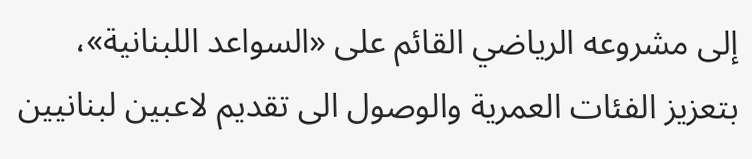إلى مشروعه الرياضي القائم على «السواعد اللبنانية»، بتعزيز الفئات العمرية والوصول الى تقديم لاعبين لبنانيين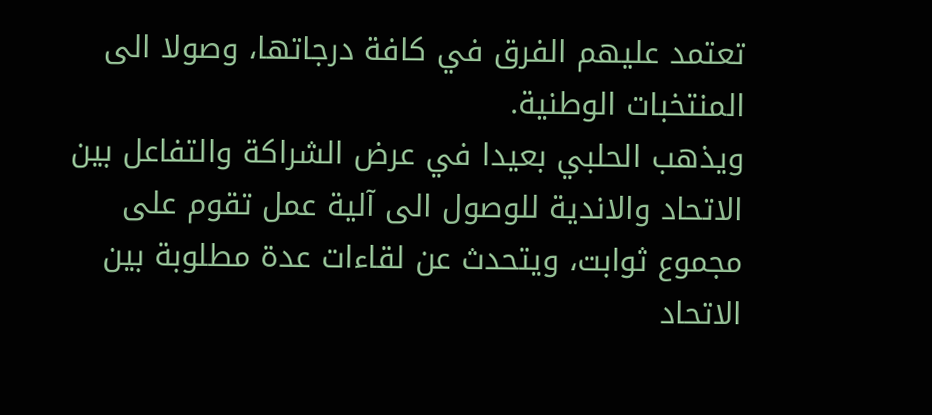تعتمد عليهم الفرق في كافة درجاتها، وصولا الى المنتخبات الوطنية.
ويذهب الحلبي بعيدا في عرض الشراكة والتفاعل بين الاتحاد والاندية للوصول الى آلية عمل تقوم على مجموع ثوابت، ويتحدث عن لقاءات عدة مطلوبة بين الاتحاد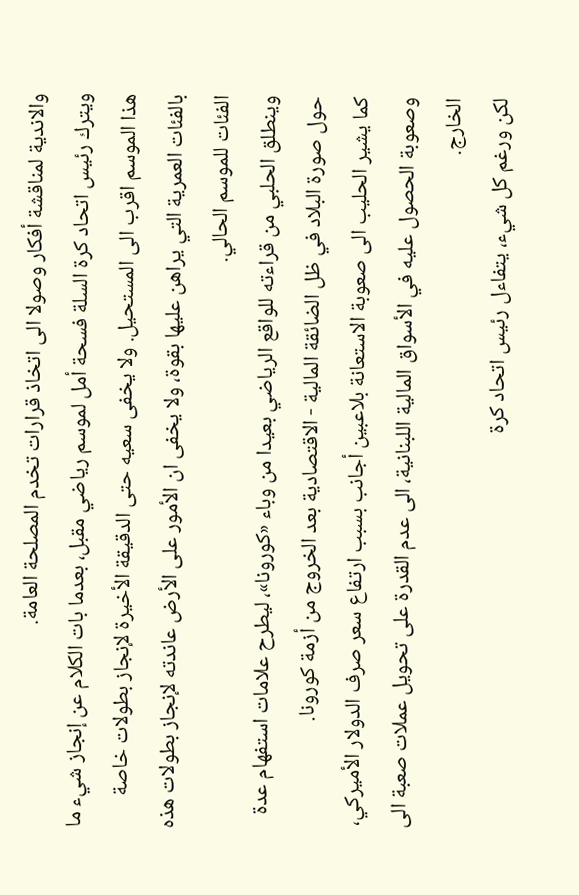والاندية لمناقشة أفكار وصولا الى اتخاذ قرارات تخدم المصلحة العامة.
ويترك رئيس اتحاد كرة السلة فسحة أمل لموسم رياضي مقبل، بعدما بات الكلام عن إنجاز شيء ما هذا الموسم اقرب الى المستحيل. ولا يخفى سعيه حتى الدقيقة الأخيرة لإنجاز بطولات خاصة بالفئات العمرية التي يراهن عليها بقوة، ولا يخفى ان الأمور على الأرض عاندته لإنجاز بطولات هذه الفئات للموسم الحالي.
وينطلق الحلبي من قراءته للواقع الرياضي بعيدا من وباء «كورونا»، ليطرح علامات استفهام عدة حول صورة البلاد في ظل الضائقة المالية - الاقتصادية بعد الخروج من أزمة كورونا.
كما يشير الحليب الى صعوبة الاستعانة بلاعبين أجانب بسبب ارتفاع سعر صرف الدولار الأميركي، وصعوبة الحصول عليه في الأسواق المالية اللبنانية، الى عدم القدرة على تحويل عملات صعبة الى الخارج.
لكن ورغم كل شيء، يتفاءل رئيس اتحاد كرة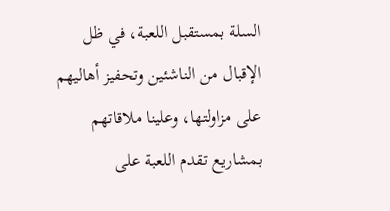السلة بمستقبل اللعبة، في ظل الإقبال من الناشئين وتحفيز أهاليهم على مزاولتها، وعلينا ملاقاتهم بمشاريع تقدم اللعبة على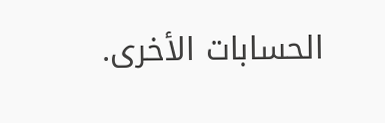الحسابات الأخرى.